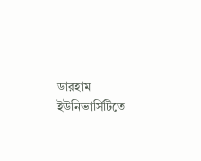ডারহাম ইউনিভার্সিটিতে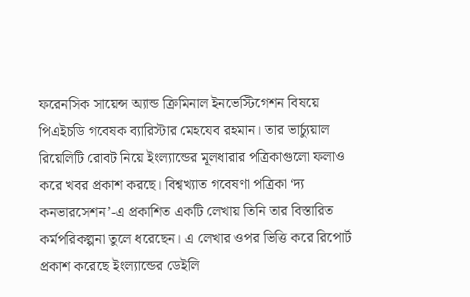ফরেনসিক সায়েন্স অ্যান্ড ক্রিমিনাল ইনভেস্টিগেশন বিষয়ে পিএইচডি গবেষক ব্যারিস্টার মেহযেব রহমান। তার ভার্চ্যুয়াল রিয়েলিটি রোবট নিয়ে ইংল্যান্ডের মূলধারার পত্রিকাগুলো ফলাও করে খবর প্রকাশ করছে। বিশ্বখ্যাত গবেষণা পত্রিকা ‘দ্য কনভারসেশন’-এ প্রকাশিত একটি লেখায় তিনি তার বিস্তারিত কর্মপরিকল্পনা তুলে ধরেছেন। এ লেখার ওপর ভিত্তি করে রিপোর্ট প্রকাশ করেছে ইংল্যান্ডের ডেইলি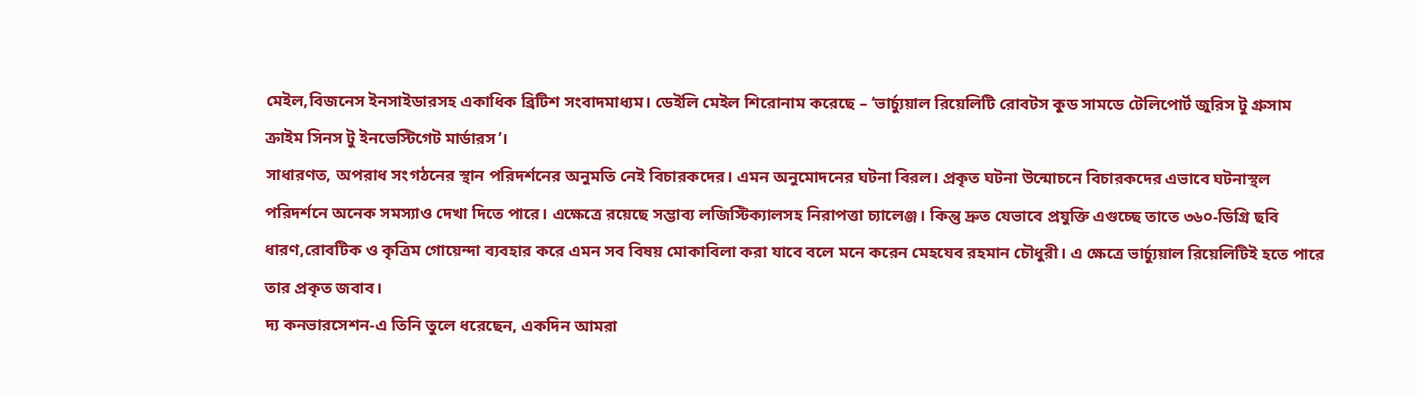মেইল,বিজনেস ইনসাইডারসহ একাধিক ব্রিটিশ সংবাদমাধ্যম। ডেইলি মেইল শিরোনাম করেছে – ‘ভার্চ্যুয়াল রিয়েলিটি রোবটস কুড সামডে টেলিপোর্ট জুরিস টু গ্রুসাম ক্রাইম সিনস টু ইনভেস্টিগেট মার্ডারস’।
সাধারণত, অপরাধ সংগঠনের স্থান পরিদর্শনের অনুমতি নেই বিচারকদের। এমন অনুমোদনের ঘটনা বিরল। প্রকৃত ঘটনা উন্মোচনে বিচারকদের এভাবে ঘটনাস্থল পরিদর্শনে অনেক সমস্যাও দেখা দিতে পারে। এক্ষেত্রে রয়েছে সম্ভাব্য লজিস্টিক্যালসহ নিরাপত্তা চ্যালেঞ্জ। কিন্তু দ্রুত যেভাবে প্রযুক্তি এগুচ্ছে তাতে ৩৬০-ডিগ্রি ছবি ধারণ,রোবটিক ও কৃত্রিম গোয়েন্দা ব্যবহার করে এমন সব বিষয় মোকাবিলা করা যাবে বলে মনে করেন মেহযেব রহমান চৌধুরী। এ ক্ষেত্রে ভার্চ্যুয়াল রিয়েলিটিই হতে পারে তার প্রকৃত জবাব।
দ্য কনভারসেশন-এ তিনি তুলে ধরেছেন, একদিন আমরা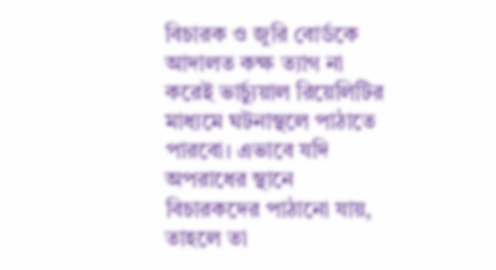বিচারক ও জুরি বোর্ডকে আদালত কক্ষ ত্যাগ না করেই ভার্চ্যুয়াল রিয়েলিটির মাধ্যমে ঘটনাস্থলে পাঠাতে পারবো। এভাবে যদি অপরাধের স্থানে বিচারকদের পাঠানো যায়, তাহলে তা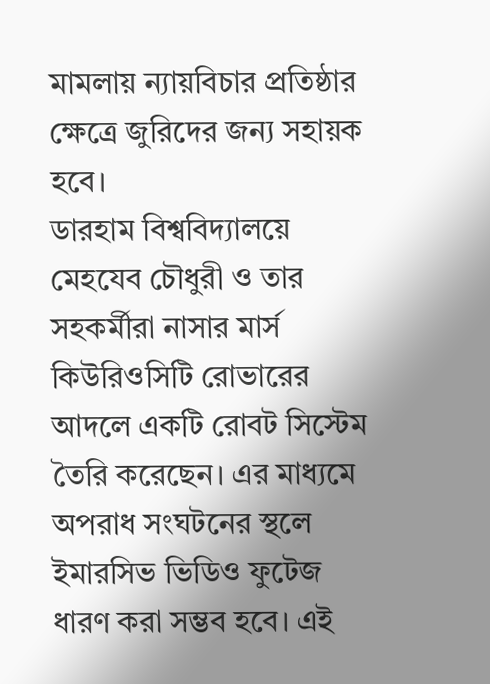মামলায় ন্যায়বিচার প্রতিষ্ঠার ক্ষেত্রে জুরিদের জন্য সহায়ক হবে।
ডারহাম বিশ্ববিদ্যালয়ে মেহযেব চৌধুরী ও তার সহকর্মীরা নাসার মার্স কিউরিওসিটি রোভারের আদলে একটি রোবট সিস্টেম তৈরি করেছেন। এর মাধ্যমে অপরাধ সংঘটনের স্থলে ইমারসিভ ভিডিও ফুটেজ ধারণ করা সম্ভব হবে। এই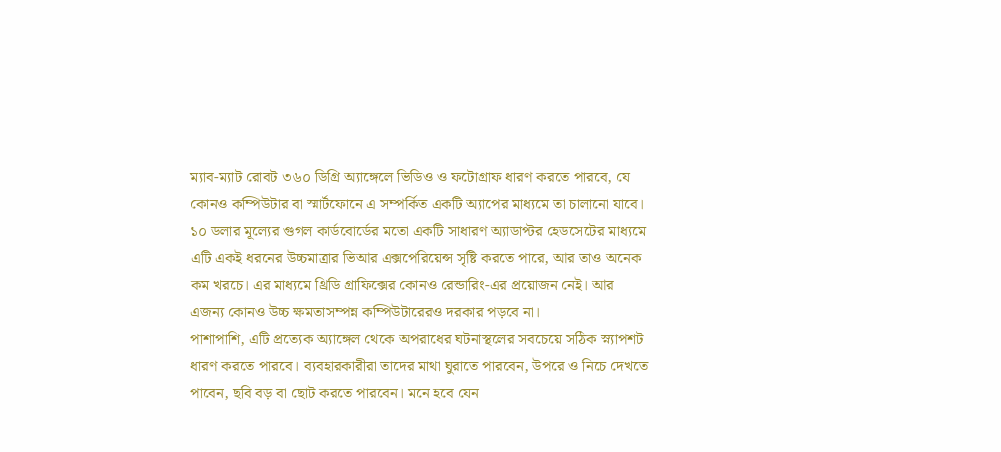ম্যাব-ম্যাট রোবট ৩৬০ ডিগ্রি অ্যাঙ্গেলে ভিডিও ও ফটোগ্রাফ ধারণ করতে পারবে, যে কোনও কম্পিউটার বা স্মার্টফোনে এ সম্পর্কিত একটি অ্যাপের মাধ্যমে তা চালানো যাবে। ১০ ডলার মূল্যের গুগল কার্ডবোর্ডের মতো একটি সাধারণ অ্যাডাপ্টর হেডসেটের মাধ্যমে এটি একই ধরনের উচ্চমাত্রার ভিআর এক্সপেরিয়েন্স সৃষ্টি করতে পারে, আর তাও অনেক কম খরচে। এর মাধ্যমে থ্রিডি গ্রাফিক্সের কোনও রেন্ডারিং-এর প্রয়োজন নেই। আর এজন্য কোনও উচ্চ ক্ষমতাসম্পন্ন কম্পিউটারেরও দরকার পড়বে না।
পাশাপাশি, এটি প্রত্যেক অ্যাঙ্গেল থেকে অপরাধের ঘটনাস্থলের সবচেয়ে সঠিক স্ন্যাপশট ধারণ করতে পারবে। ব্যবহারকারীরা তাদের মাথা ঘুরাতে পারবেন, উপরে ও নিচে দেখতে পাবেন, ছবি বড় বা ছোট করতে পারবেন। মনে হবে যেন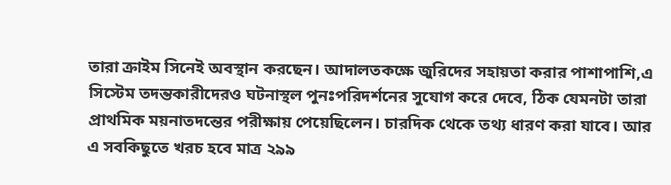তারা ক্রাইম সিনেই অবস্থান করছেন। আদালতকক্ষে জুরিদের সহায়তা করার পাশাপাশি,এ সিস্টেম তদন্তকারীদেরও ঘটনাস্থল পুনঃপরিদর্শনের সুযোগ করে দেবে, ঠিক যেমনটা তারা প্রাথমিক ময়নাতদন্তের পরীক্ষায় পেয়েছিলেন। চারদিক থেকে তথ্য ধারণ করা যাবে। আর এ সবকিছুতে খরচ হবে মাত্র ২৯৯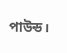পাউন্ড।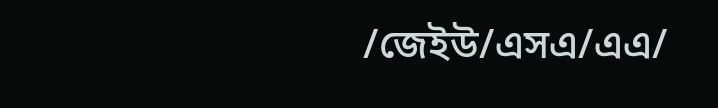/জেইউ/এসএ/এএ/